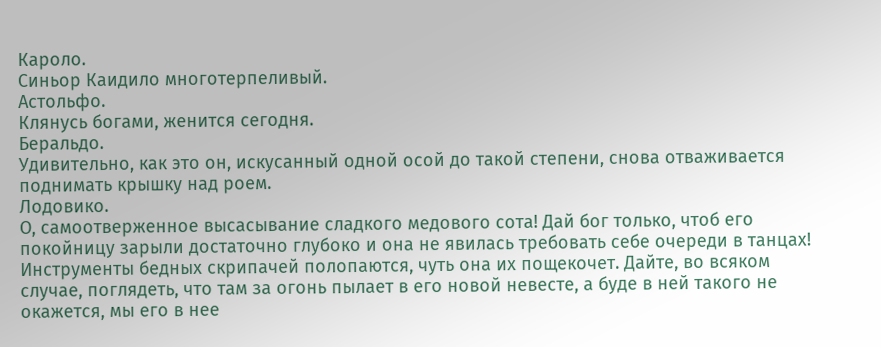Кароло.
Синьор Каидило многотерпеливый.
Астольфо.
Клянусь богами, женится сегодня.
Беральдо.
Удивительно, как это он, искусанный одной осой до такой степени, снова отваживается поднимать крышку над роем.
Лодовико.
О, самоотверженное высасывание сладкого медового сота! Дай бог только, чтоб его покойницу зарыли достаточно глубоко и она не явилась требовать себе очереди в танцах! Инструменты бедных скрипачей полопаются, чуть она их пощекочет. Дайте, во всяком случае, поглядеть, что там за огонь пылает в его новой невесте, а буде в ней такого не окажется, мы его в нее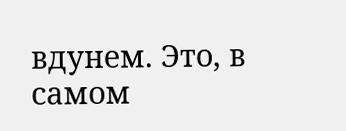вдунем. Это, в самом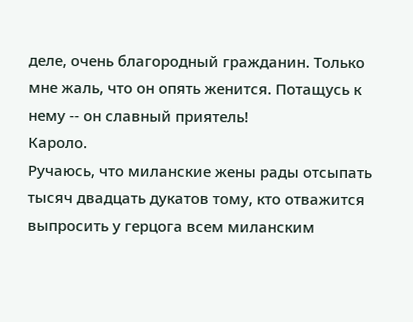деле, очень благородный гражданин. Только мне жаль, что он опять женится. Потащусь к нему -- он славный приятель!
Кароло.
Ручаюсь, что миланские жены рады отсыпать тысяч двадцать дукатов тому, кто отважится выпросить у герцога всем миланским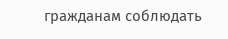гражданам соблюдать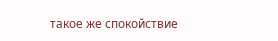такое же спокойствие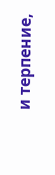и терпение,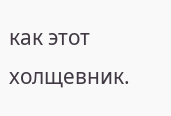как этот холщевник.